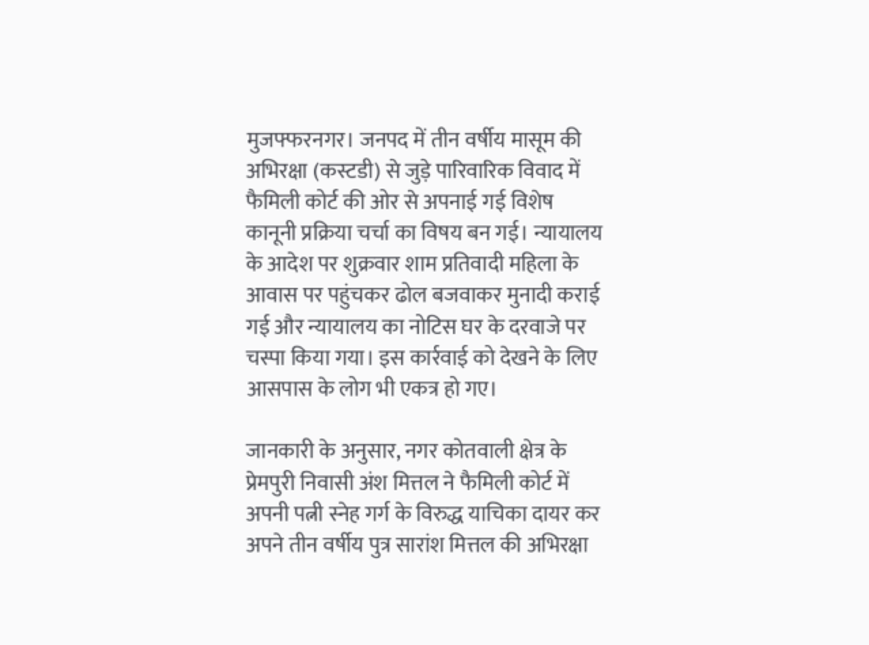मुजफ्फरनगर। जनपद में तीन वर्षीय मासूम की अभिरक्षा (कस्टडी) से जुड़े पारिवारिक विवाद में फैमिली कोर्ट की ओर से अपनाई गई विशेष कानूनी प्रक्रिया चर्चा का विषय बन गई। न्यायालय के आदेश पर शुक्रवार शाम प्रतिवादी महिला के आवास पर पहुंचकर ढोल बजवाकर मुनादी कराई गई और न्यायालय का नोटिस घर के दरवाजे पर चस्पा किया गया। इस कार्रवाई को देखने के लिए आसपास के लोग भी एकत्र हो गए।

जानकारी के अनुसार, नगर कोतवाली क्षेत्र के प्रेमपुरी निवासी अंश मित्तल ने फैमिली कोर्ट में अपनी पत्नी स्नेह गर्ग के विरुद्ध याचिका दायर कर अपने तीन वर्षीय पुत्र सारांश मित्तल की अभिरक्षा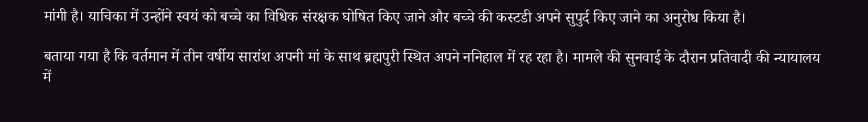मांगी है। याचिका में उन्होंने स्वयं को बच्चे का विधिक संरक्षक घोषित किए जाने और बच्चे की कस्टडी अपने सुपुर्द किए जाने का अनुरोध किया है।

बताया गया है कि वर्तमान में तीन वर्षीय सारांश अपनी मां के साथ ब्रह्मपुरी स्थित अपने ननिहाल में रह रहा है। मामले की सुनवाई के दौरान प्रतिवादी की न्यायालय में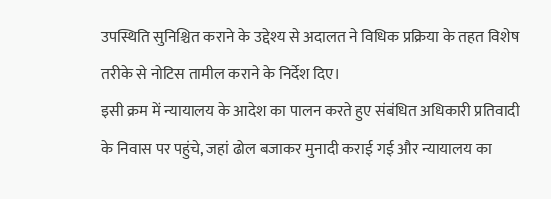उपस्थिति सुनिश्चित कराने के उद्देश्य से अदालत ने विधिक प्रक्रिया के तहत विशेष तरीके से नोटिस तामील कराने के निर्देश दिए।
इसी क्रम में न्यायालय के आदेश का पालन करते हुए संबंधित अधिकारी प्रतिवादी के निवास पर पहुंचे, जहां ढोल बजाकर मुनादी कराई गई और न्यायालय का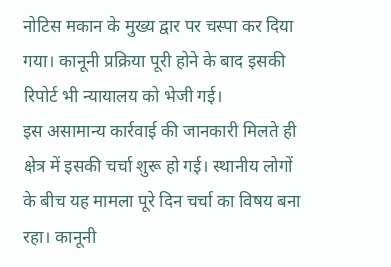नोटिस मकान के मुख्य द्वार पर चस्पा कर दिया गया। कानूनी प्रक्रिया पूरी होने के बाद इसकी रिपोर्ट भी न्यायालय को भेजी गई।
इस असामान्य कार्रवाई की जानकारी मिलते ही क्षेत्र में इसकी चर्चा शुरू हो गई। स्थानीय लोगों के बीच यह मामला पूरे दिन चर्चा का विषय बना रहा। कानूनी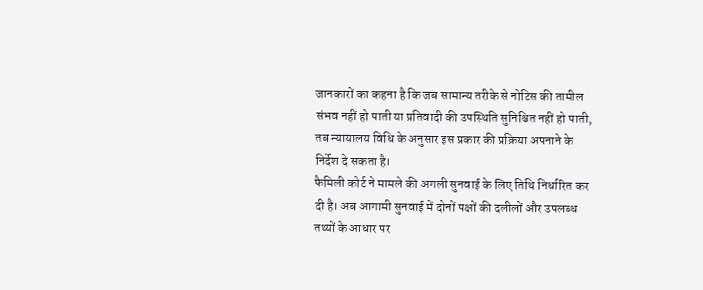जानकारों का कहना है कि जब सामान्य तरीके से नोटिस की तामील संभव नहीं हो पाती या प्रतिवादी की उपस्थिति सुनिश्चित नहीं हो पाती, तब न्यायालय विधि के अनुसार इस प्रकार की प्रक्रिया अपनाने के निर्देश दे सकता है।
फैमिली कोर्ट ने मामले की अगली सुनवाई के लिए तिथि निर्धारित कर दी है। अब आगामी सुनवाई में दोनों पक्षों की दलीलों और उपलब्ध तथ्यों के आधार पर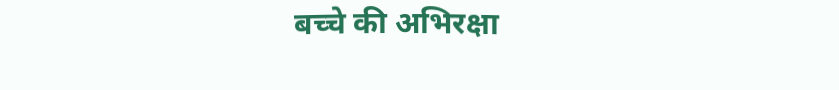बच्चे की अभिरक्षा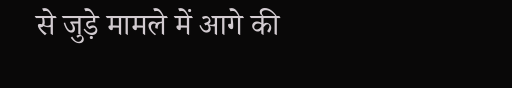से जुड़े मामले में आगे की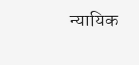न्यायिक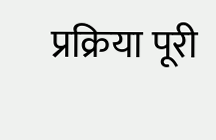प्रक्रिया पूरी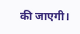की जाएगी।